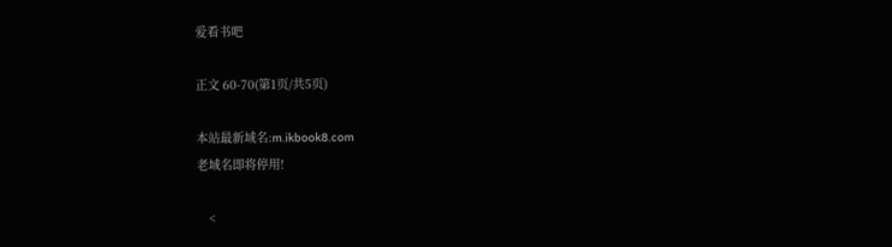爱看书吧

正文 60-70(第1页/共5页)

本站最新域名:m.ikbook8.com
老域名即将停用!

    <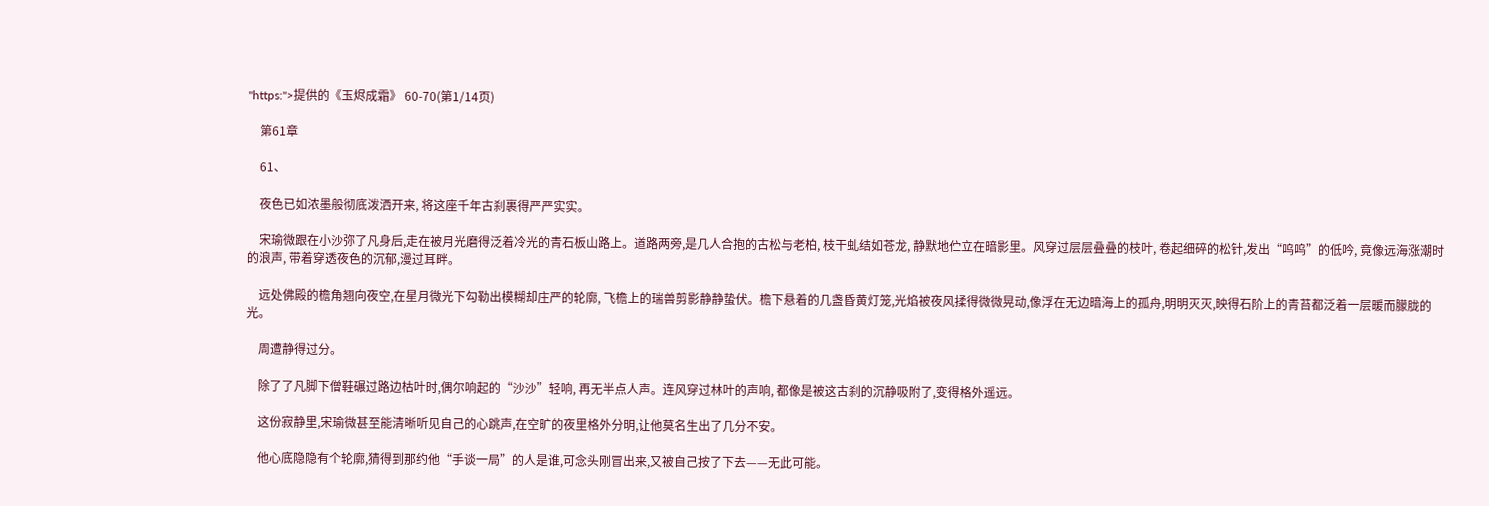"https:">提供的《玉烬成霜》 60-70(第1/14页)

    第61章

    61、

    夜色已如浓墨般彻底泼洒开来, 将这座千年古刹裹得严严实实。

    宋瑜微跟在小沙弥了凡身后,走在被月光磨得泛着冷光的青石板山路上。道路两旁,是几人合抱的古松与老柏, 枝干虬结如苍龙, 静默地伫立在暗影里。风穿过层层叠叠的枝叶, 卷起细碎的松针,发出“呜呜”的低吟, 竟像远海涨潮时的浪声, 带着穿透夜色的沉郁,漫过耳畔。

    远处佛殿的檐角翘向夜空,在星月微光下勾勒出模糊却庄严的轮廓, 飞檐上的瑞兽剪影静静蛰伏。檐下悬着的几盏昏黄灯笼,光焰被夜风揉得微微晃动,像浮在无边暗海上的孤舟,明明灭灭,映得石阶上的青苔都泛着一层暖而朦胧的光。

    周遭静得过分。

    除了了凡脚下僧鞋碾过路边枯叶时,偶尔响起的“沙沙”轻响, 再无半点人声。连风穿过林叶的声响, 都像是被这古刹的沉静吸附了,变得格外遥远。

    这份寂静里,宋瑜微甚至能清晰听见自己的心跳声,在空旷的夜里格外分明,让他莫名生出了几分不安。

    他心底隐隐有个轮廓,猜得到那约他“手谈一局”的人是谁,可念头刚冒出来,又被自己按了下去——无此可能。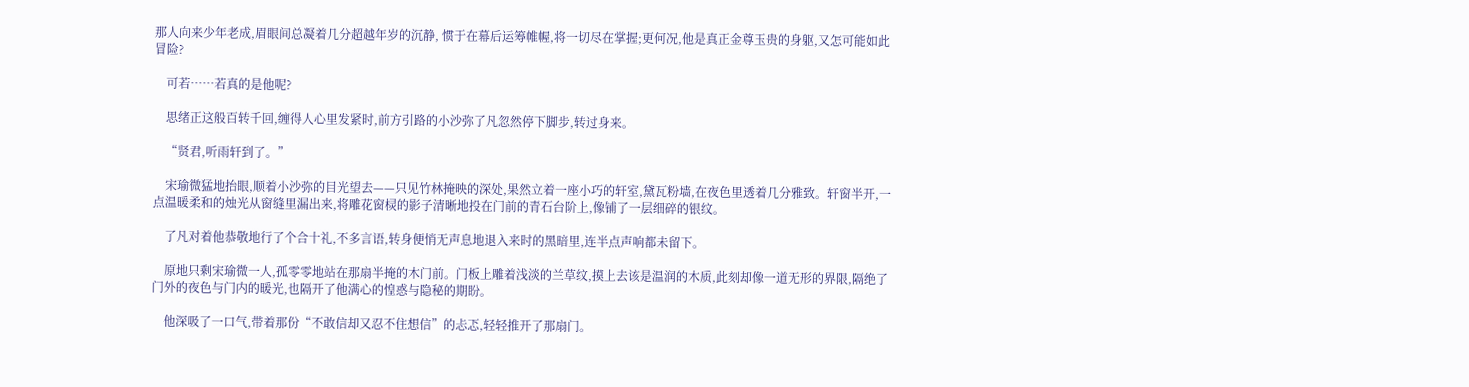那人向来少年老成,眉眼间总凝着几分超越年岁的沉静, 惯于在幕后运筹帷幄,将一切尽在掌握;更何况,他是真正金尊玉贵的身躯,又怎可能如此冒险?

    可若……若真的是他呢?

    思绪正这般百转千回,缠得人心里发紧时,前方引路的小沙弥了凡忽然停下脚步,转过身来。

    “贤君,听雨轩到了。”

    宋瑜微猛地抬眼,顺着小沙弥的目光望去——只见竹林掩映的深处,果然立着一座小巧的轩室,黛瓦粉墙,在夜色里透着几分雅致。轩窗半开,一点温暖柔和的烛光从窗缝里漏出来,将雕花窗棂的影子清晰地投在门前的青石台阶上,像铺了一层细碎的银纹。

    了凡对着他恭敬地行了个合十礼,不多言语,转身便悄无声息地退入来时的黑暗里,连半点声响都未留下。

    原地只剩宋瑜微一人,孤零零地站在那扇半掩的木门前。门板上雕着浅淡的兰草纹,摸上去该是温润的木质,此刻却像一道无形的界限,隔绝了门外的夜色与门内的暖光,也隔开了他满心的惶惑与隐秘的期盼。

    他深吸了一口气,带着那份“不敢信却又忍不住想信”的忐忑,轻轻推开了那扇门。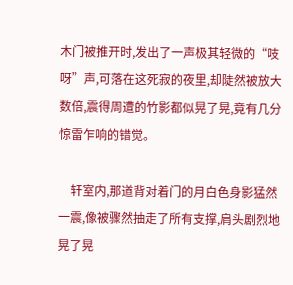木门被推开时,发出了一声极其轻微的“吱呀”声,可落在这死寂的夜里,却陡然被放大数倍,震得周遭的竹影都似晃了晃,竟有几分惊雷乍响的错觉。

    轩室内,那道背对着门的月白色身影猛然一震,像被骤然抽走了所有支撑,肩头剧烈地晃了晃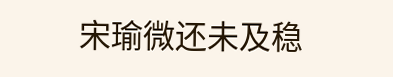宋瑜微还未及稳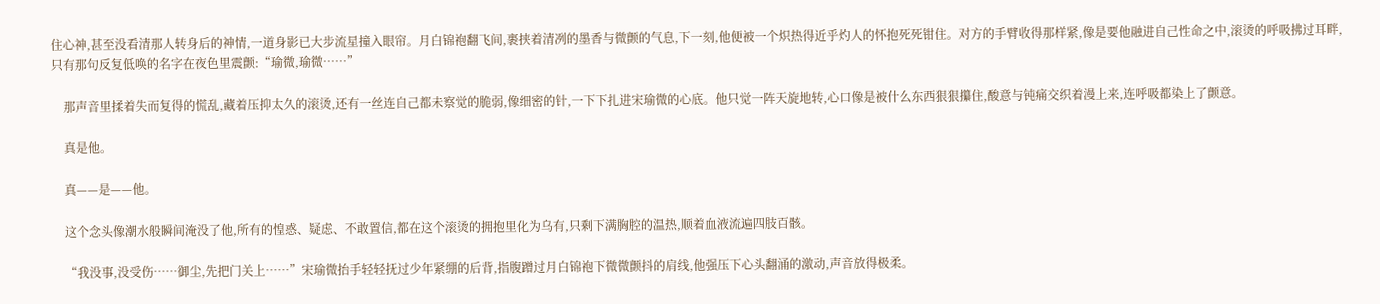住心神,甚至没看清那人转身后的神情,一道身影已大步流星撞入眼帘。月白锦袍翻飞间,裹挟着清冽的墨香与微颤的气息,下一刻,他便被一个炽热得近乎灼人的怀抱死死钳住。对方的手臂收得那样紧,像是要他融进自己性命之中,滚烫的呼吸拂过耳畔,只有那句反复低唤的名字在夜色里震颤:“瑜微,瑜微……”

    那声音里揉着失而复得的慌乱,藏着压抑太久的滚烫,还有一丝连自己都未察觉的脆弱,像细密的针,一下下扎进宋瑜微的心底。他只觉一阵天旋地转,心口像是被什么东西狠狠攥住,酸意与钝痛交织着漫上来,连呼吸都染上了颤意。

    真是他。

    真——是——他。

    这个念头像潮水般瞬间淹没了他,所有的惶惑、疑虑、不敢置信,都在这个滚烫的拥抱里化为乌有,只剩下满胸腔的温热,顺着血液流遍四肢百骸。

    “我没事,没受伤……御尘,先把门关上……”宋瑜微抬手轻轻抚过少年紧绷的后背,指腹蹭过月白锦袍下微微颤抖的肩线,他强压下心头翻涌的激动,声音放得极柔。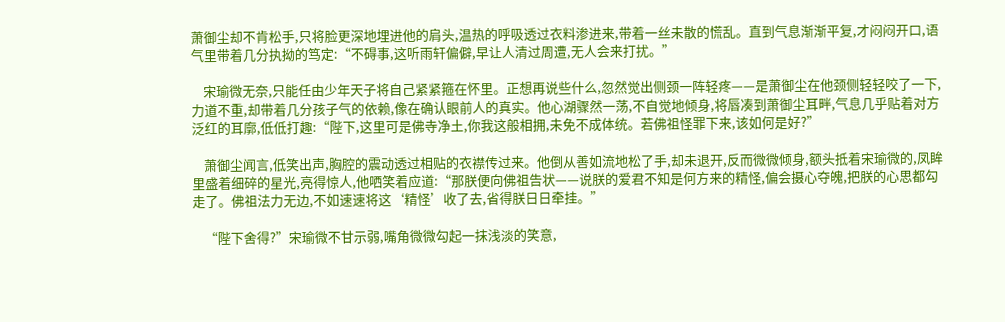萧御尘却不肯松手,只将脸更深地埋进他的肩头,温热的呼吸透过衣料渗进来,带着一丝未散的慌乱。直到气息渐渐平复,才闷闷开口,语气里带着几分执拗的笃定:“不碍事,这听雨轩偏僻,早让人清过周遭,无人会来打扰。”

    宋瑜微无奈,只能任由少年天子将自己紧紧箍在怀里。正想再说些什么,忽然觉出侧颈一阵轻疼——是萧御尘在他颈侧轻轻咬了一下,力道不重,却带着几分孩子气的依赖,像在确认眼前人的真实。他心湖骤然一荡,不自觉地倾身,将唇凑到萧御尘耳畔,气息几乎贴着对方泛红的耳廓,低低打趣:“陛下,这里可是佛寺净土,你我这般相拥,未免不成体统。若佛祖怪罪下来,该如何是好?”

    萧御尘闻言,低笑出声,胸腔的震动透过相贴的衣襟传过来。他倒从善如流地松了手,却未退开,反而微微倾身,额头抵着宋瑜微的,凤眸里盛着细碎的星光,亮得惊人,他哂笑着应道:“那朕便向佛祖告状——说朕的爱君不知是何方来的精怪,偏会摄心夺魄,把朕的心思都勾走了。佛祖法力无边,不如速速将这‘精怪’收了去,省得朕日日牵挂。”

    “陛下舍得?”宋瑜微不甘示弱,嘴角微微勾起一抹浅淡的笑意,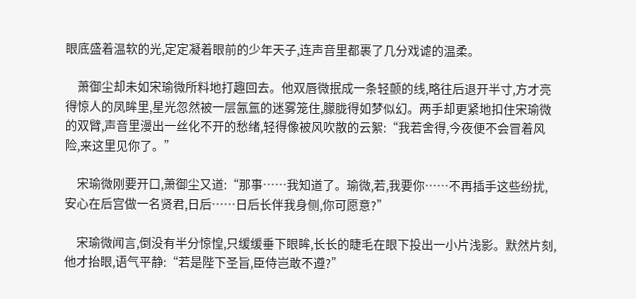眼底盛着温软的光,定定凝着眼前的少年天子,连声音里都裹了几分戏谑的温柔。

    萧御尘却未如宋瑜微所料地打趣回去。他双唇微抿成一条轻颤的线,略往后退开半寸,方才亮得惊人的凤眸里,星光忽然被一层氤氲的迷雾笼住,朦胧得如梦似幻。两手却更紧地扣住宋瑜微的双臂,声音里漫出一丝化不开的愁绪,轻得像被风吹散的云絮:“我若舍得,今夜便不会冒着风险,来这里见你了。”

    宋瑜微刚要开口,萧御尘又道:“那事……我知道了。瑜微,若,我要你……不再插手这些纷扰,安心在后宫做一名贤君,日后……日后长伴我身侧,你可愿意?”

    宋瑜微闻言,倒没有半分惊惶,只缓缓垂下眼眸,长长的睫毛在眼下投出一小片浅影。默然片刻,他才抬眼,语气平静:“若是陛下圣旨,臣侍岂敢不遵?”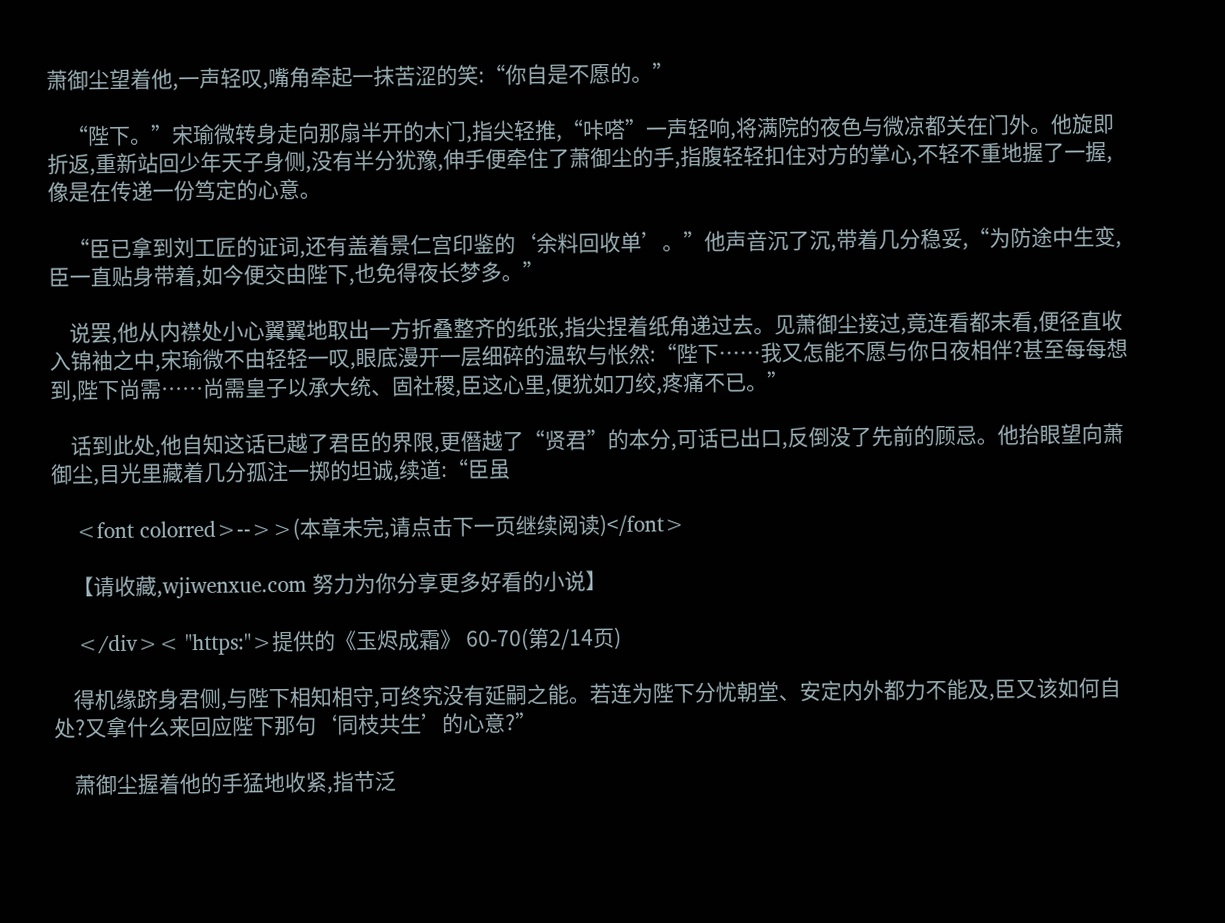萧御尘望着他,一声轻叹,嘴角牵起一抹苦涩的笑:“你自是不愿的。”

    “陛下。”宋瑜微转身走向那扇半开的木门,指尖轻推,“咔嗒”一声轻响,将满院的夜色与微凉都关在门外。他旋即折返,重新站回少年天子身侧,没有半分犹豫,伸手便牵住了萧御尘的手,指腹轻轻扣住对方的掌心,不轻不重地握了一握,像是在传递一份笃定的心意。

    “臣已拿到刘工匠的证词,还有盖着景仁宫印鉴的‘余料回收单’。”他声音沉了沉,带着几分稳妥,“为防途中生变,臣一直贴身带着,如今便交由陛下,也免得夜长梦多。”

    说罢,他从内襟处小心翼翼地取出一方折叠整齐的纸张,指尖捏着纸角递过去。见萧御尘接过,竟连看都未看,便径直收入锦袖之中,宋瑜微不由轻轻一叹,眼底漫开一层细碎的温软与怅然:“陛下……我又怎能不愿与你日夜相伴?甚至每每想到,陛下尚需……尚需皇子以承大统、固社稷,臣这心里,便犹如刀绞,疼痛不已。”

    话到此处,他自知这话已越了君臣的界限,更僭越了“贤君”的本分,可话已出口,反倒没了先前的顾忌。他抬眼望向萧御尘,目光里藏着几分孤注一掷的坦诚,续道:“臣虽

    <font colorred>-->>(本章未完,请点击下一页继续阅读)</font>

    【请收藏,wjiwenxue.com 努力为你分享更多好看的小说】

    </div>< "https:">提供的《玉烬成霜》 60-70(第2/14页)

    得机缘跻身君侧,与陛下相知相守,可终究没有延嗣之能。若连为陛下分忧朝堂、安定内外都力不能及,臣又该如何自处?又拿什么来回应陛下那句‘同枝共生’的心意?”

    萧御尘握着他的手猛地收紧,指节泛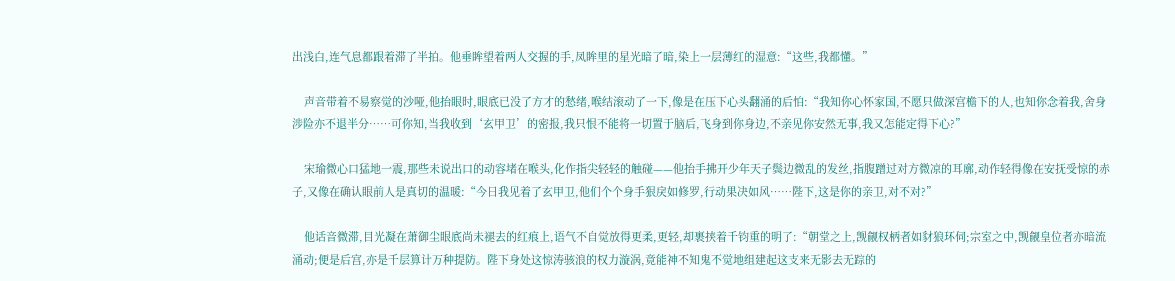出浅白,连气息都跟着滞了半拍。他垂眸望着两人交握的手,凤眸里的星光暗了暗,染上一层薄红的湿意:“这些,我都懂。”

    声音带着不易察觉的沙哑,他抬眼时,眼底已没了方才的愁绪,喉结滚动了一下,像是在压下心头翻涌的后怕:“我知你心怀家国,不愿只做深宫檐下的人,也知你念着我,舍身涉险亦不退半分……可你知,当我收到‘玄甲卫’的密报,我只恨不能将一切置于脑后,飞身到你身边,不亲见你安然无事,我又怎能定得下心?”

    宋瑜微心口猛地一震,那些未说出口的动容堵在喉头,化作指尖轻轻的触碰——他抬手拂开少年天子鬓边微乱的发丝,指腹蹭过对方微凉的耳廓,动作轻得像在安抚受惊的赤子,又像在确认眼前人是真切的温暖:“今日我见着了玄甲卫,他们个个身手狠戾如修罗,行动果决如风……陛下,这是你的亲卫,对不对?”

    他话音微滞,目光凝在萧御尘眼底尚未褪去的红痕上,语气不自觉放得更柔,更轻,却裹挟着千钧重的明了:“朝堂之上,觊觎权柄者如豺狼环伺;宗室之中,觊觎皇位者亦暗流涌动;便是后宫,亦是千层算计万种提防。陛下身处这惊涛骇浪的权力漩涡,竟能神不知鬼不觉地组建起这支来无影去无踪的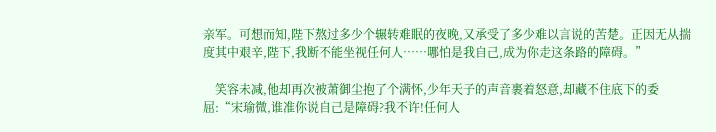亲军。可想而知,陛下熬过多少个辗转难眠的夜晚,又承受了多少难以言说的苦楚。正因无从揣度其中艰辛,陛下,我断不能坐视任何人……哪怕是我自己,成为你走这条路的障碍。”

    笑容未减,他却再次被萧御尘抱了个满怀,少年天子的声音裹着怒意,却藏不住底下的委屈:“宋瑜微,谁准你说自己是障碍?我不许!任何人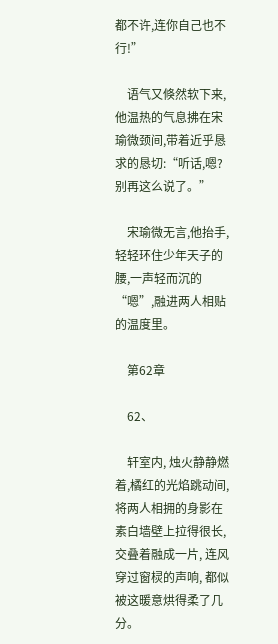都不许,连你自己也不行!”

    语气又倏然软下来,他温热的气息拂在宋瑜微颈间,带着近乎恳求的恳切:“听话,嗯?别再这么说了。”

    宋瑜微无言,他抬手,轻轻环住少年天子的腰,一声轻而沉的“嗯”,融进两人相贴的温度里。

    第62章

    62、

    轩室内, 烛火静静燃着,橘红的光焰跳动间,将两人相拥的身影在素白墙壁上拉得很长, 交叠着融成一片, 连风穿过窗棂的声响, 都似被这暖意烘得柔了几分。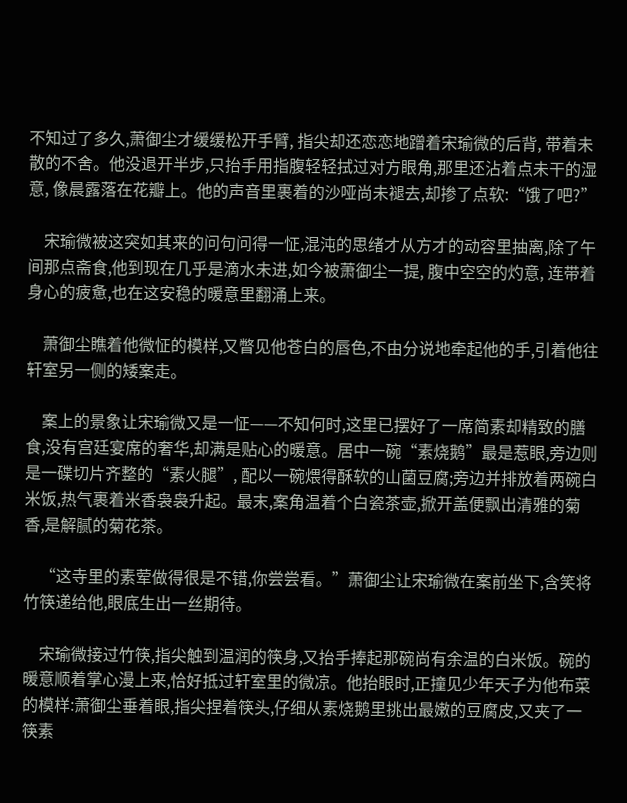不知过了多久,萧御尘才缓缓松开手臂, 指尖却还恋恋地蹭着宋瑜微的后背, 带着未散的不舍。他没退开半步,只抬手用指腹轻轻拭过对方眼角,那里还沾着点未干的湿意, 像晨露落在花瓣上。他的声音里裹着的沙哑尚未褪去,却掺了点软:“饿了吧?”

    宋瑜微被这突如其来的问句问得一怔,混沌的思绪才从方才的动容里抽离,除了午间那点斋食,他到现在几乎是滴水未进,如今被萧御尘一提, 腹中空空的灼意, 连带着身心的疲惫,也在这安稳的暖意里翻涌上来。

    萧御尘瞧着他微怔的模样,又瞥见他苍白的唇色,不由分说地牵起他的手,引着他往轩室另一侧的矮案走。

    案上的景象让宋瑜微又是一怔——不知何时,这里已摆好了一席简素却精致的膳食,没有宫廷宴席的奢华,却满是贴心的暖意。居中一碗“素烧鹅”最是惹眼,旁边则是一碟切片齐整的“素火腿”, 配以一碗煨得酥软的山菌豆腐;旁边并排放着两碗白米饭,热气裹着米香袅袅升起。最末,案角温着个白瓷茶壶,掀开盖便飘出清雅的菊香,是解腻的菊花茶。

    “这寺里的素荤做得很是不错,你尝尝看。”萧御尘让宋瑜微在案前坐下,含笑将竹筷递给他,眼底生出一丝期待。

    宋瑜微接过竹筷,指尖触到温润的筷身,又抬手捧起那碗尚有余温的白米饭。碗的暖意顺着掌心漫上来,恰好抵过轩室里的微凉。他抬眼时,正撞见少年天子为他布菜的模样:萧御尘垂着眼,指尖捏着筷头,仔细从素烧鹅里挑出最嫩的豆腐皮,又夹了一筷素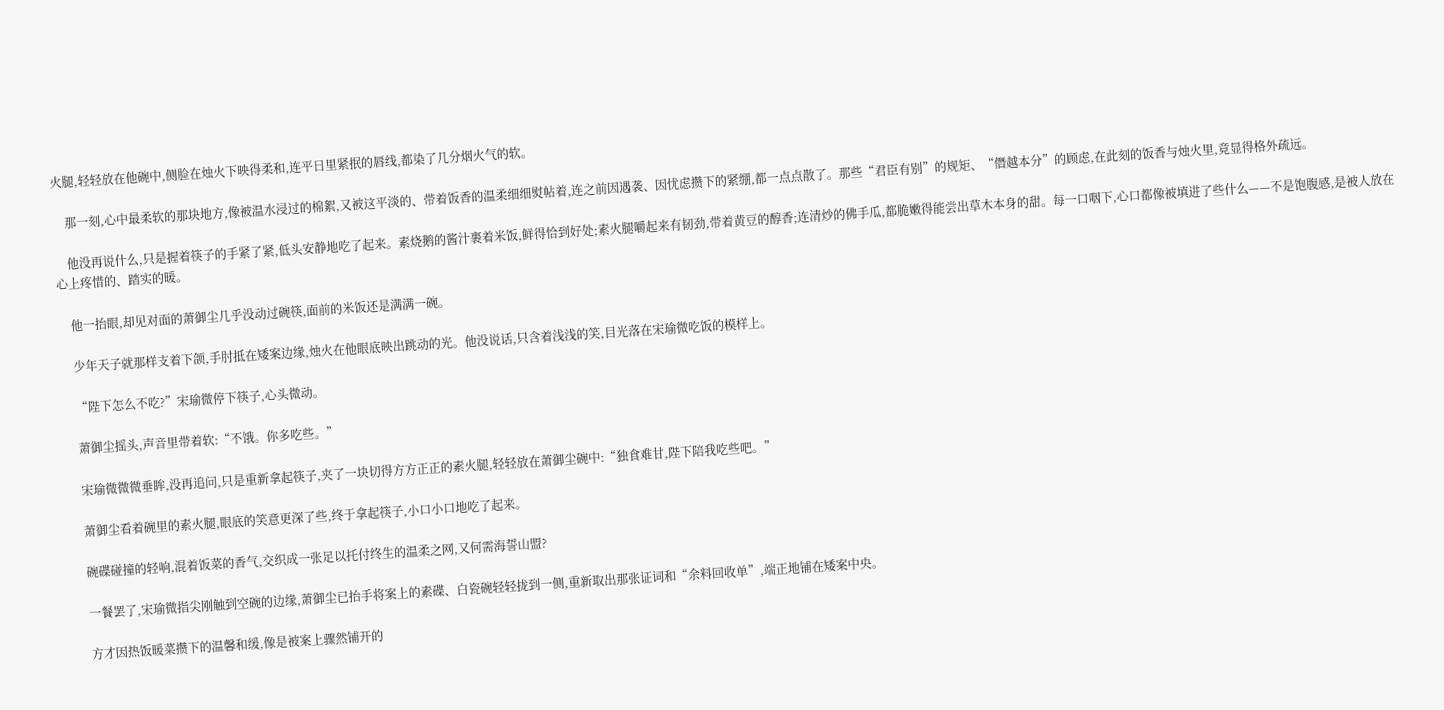火腿,轻轻放在他碗中,侧脸在烛火下映得柔和,连平日里紧抿的唇线,都染了几分烟火气的软。

    那一刻,心中最柔软的那块地方,像被温水浸过的棉絮,又被这平淡的、带着饭香的温柔细细熨帖着,连之前因遇袭、因忧虑攒下的紧绷,都一点点散了。那些“君臣有别”的规矩、“僭越本分”的顾虑,在此刻的饭香与烛火里,竟显得格外疏远。

    他没再说什么,只是握着筷子的手紧了紧,低头安静地吃了起来。素烧鹅的酱汁裹着米饭,鲜得恰到好处;素火腿嚼起来有韧劲,带着黄豆的醇香;连清炒的佛手瓜,都脆嫩得能尝出草木本身的甜。每一口咽下,心口都像被填进了些什么——不是饱腹感,是被人放在心上疼惜的、踏实的暖。

    他一抬眼,却见对面的萧御尘几乎没动过碗筷,面前的米饭还是满满一碗。

    少年天子就那样支着下颌,手肘抵在矮案边缘,烛火在他眼底映出跳动的光。他没说话,只含着浅浅的笑,目光落在宋瑜微吃饭的模样上。

    “陛下怎么不吃?”宋瑜微停下筷子,心头微动。

    萧御尘摇头,声音里带着软:“不饿。你多吃些。”

    宋瑜微微微垂眸,没再追问,只是重新拿起筷子,夹了一块切得方方正正的素火腿,轻轻放在萧御尘碗中:“独食难甘,陛下陪我吃些吧。”

    萧御尘看着碗里的素火腿,眼底的笑意更深了些,终于拿起筷子,小口小口地吃了起来。

    碗碟碰撞的轻响,混着饭菜的香气,交织成一张足以托付终生的温柔之网,又何需海誓山盟?

    一餐罢了,宋瑜微指尖刚触到空碗的边缘,萧御尘已抬手将案上的素碟、白瓷碗轻轻拢到一侧,重新取出那张证词和“余料回收单”,端正地铺在矮案中央。

    方才因热饭暖菜攒下的温馨和缓,像是被案上骤然铺开的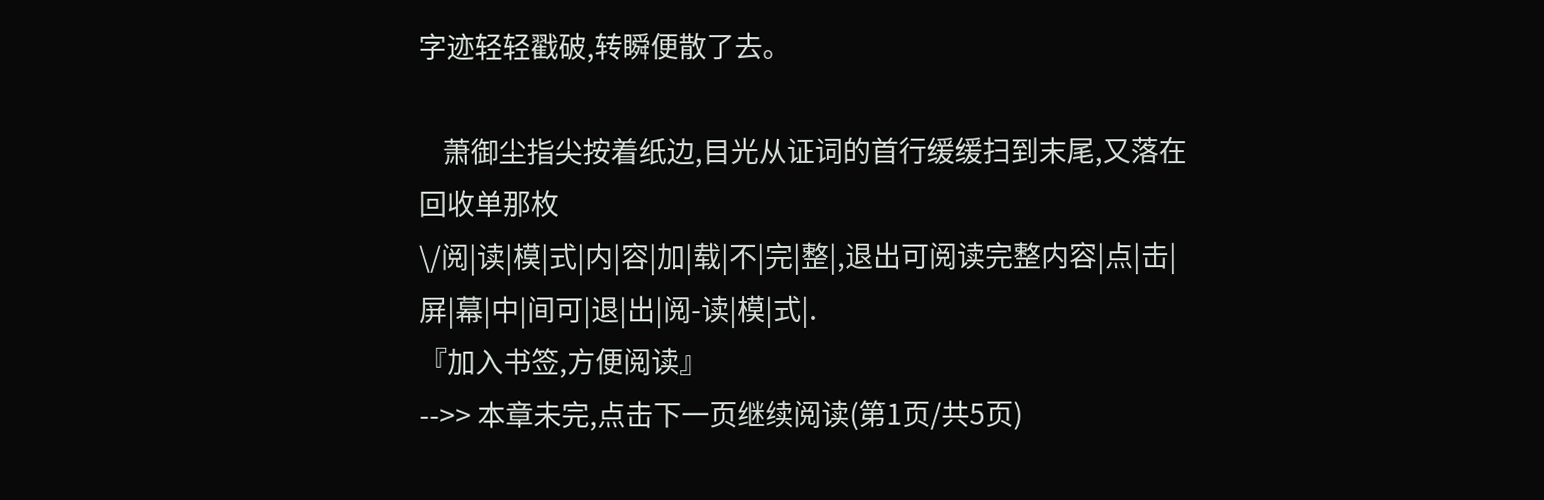字迹轻轻戳破,转瞬便散了去。

    萧御尘指尖按着纸边,目光从证词的首行缓缓扫到末尾,又落在回收单那枚
\/阅|读|模|式|内|容|加|载|不|完|整|,退出可阅读完整内容|点|击|屏|幕|中|间可|退|出|阅-读|模|式|.
『加入书签,方便阅读』
-->> 本章未完,点击下一页继续阅读(第1页/共5页)